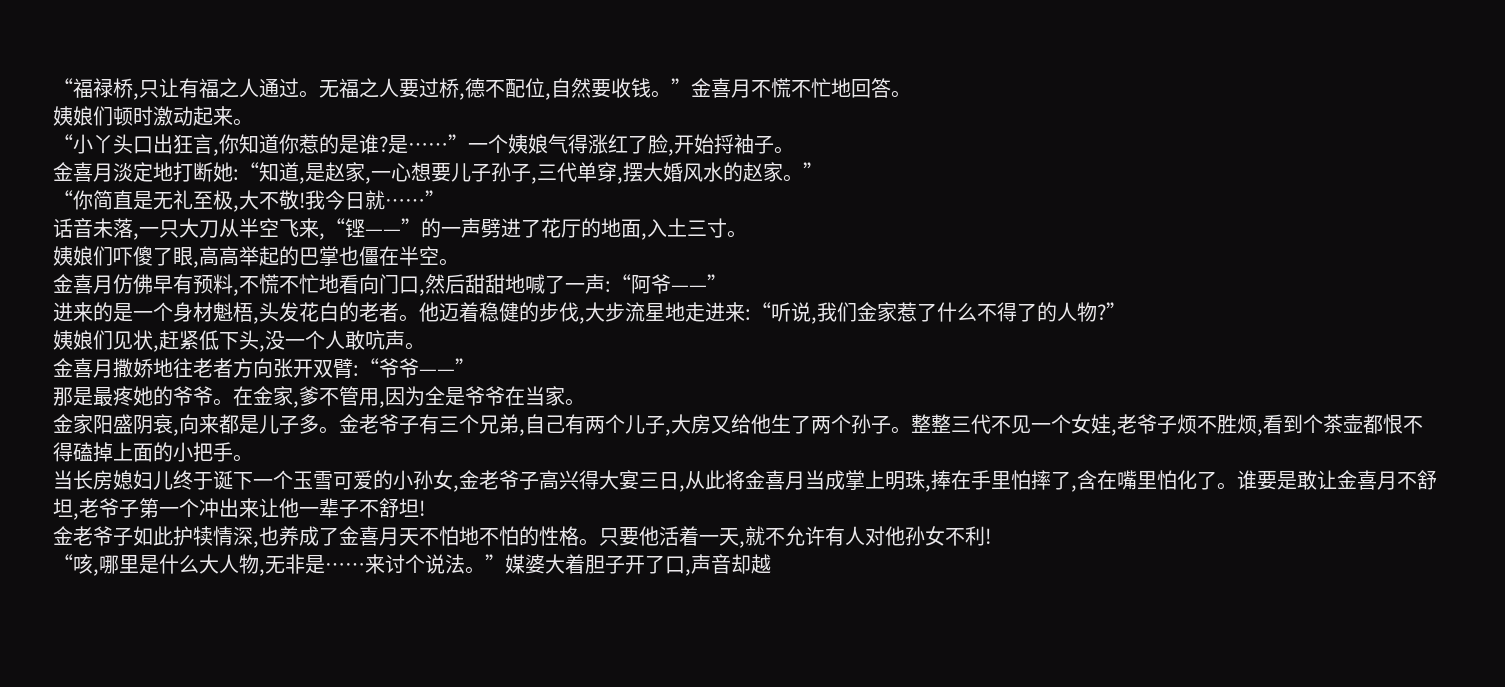“福禄桥,只让有福之人通过。无福之人要过桥,德不配位,自然要收钱。”金喜月不慌不忙地回答。
姨娘们顿时激动起来。
“小丫头口出狂言,你知道你惹的是谁?是……”一个姨娘气得涨红了脸,开始捋袖子。
金喜月淡定地打断她:“知道,是赵家,一心想要儿子孙子,三代单穿,摆大婚风水的赵家。”
“你简直是无礼至极,大不敬!我今日就……”
话音未落,一只大刀从半空飞来,“铿——”的一声劈进了花厅的地面,入土三寸。
姨娘们吓傻了眼,高高举起的巴掌也僵在半空。
金喜月仿佛早有预料,不慌不忙地看向门口,然后甜甜地喊了一声:“阿爷——”
进来的是一个身材魁梧,头发花白的老者。他迈着稳健的步伐,大步流星地走进来:“听说,我们金家惹了什么不得了的人物?”
姨娘们见状,赶紧低下头,没一个人敢吭声。
金喜月撒娇地往老者方向张开双臂:“爷爷——”
那是最疼她的爷爷。在金家,爹不管用,因为全是爷爷在当家。
金家阳盛阴衰,向来都是儿子多。金老爷子有三个兄弟,自己有两个儿子,大房又给他生了两个孙子。整整三代不见一个女娃,老爷子烦不胜烦,看到个茶壶都恨不得磕掉上面的小把手。
当长房媳妇儿终于诞下一个玉雪可爱的小孙女,金老爷子高兴得大宴三日,从此将金喜月当成掌上明珠,捧在手里怕摔了,含在嘴里怕化了。谁要是敢让金喜月不舒坦,老爷子第一个冲出来让他一辈子不舒坦!
金老爷子如此护犊情深,也养成了金喜月天不怕地不怕的性格。只要他活着一天,就不允许有人对他孙女不利!
“咳,哪里是什么大人物,无非是……来讨个说法。”媒婆大着胆子开了口,声音却越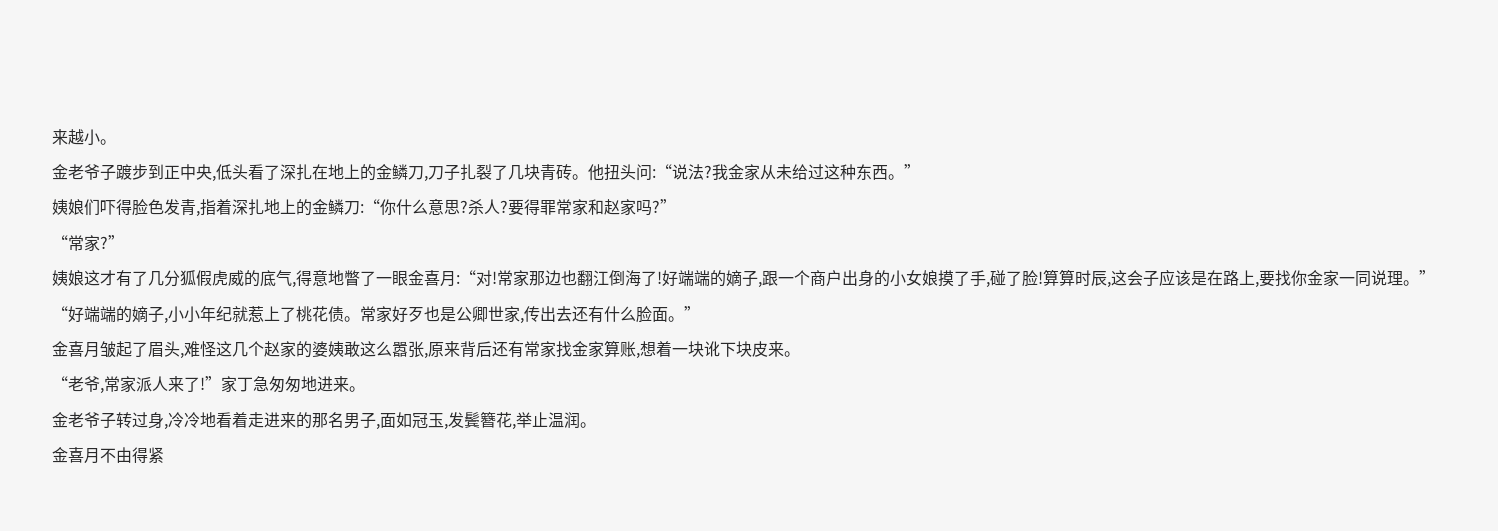来越小。
金老爷子踱步到正中央,低头看了深扎在地上的金鳞刀,刀子扎裂了几块青砖。他扭头问:“说法?我金家从未给过这种东西。”
姨娘们吓得脸色发青,指着深扎地上的金鳞刀:“你什么意思?杀人?要得罪常家和赵家吗?”
“常家?”
姨娘这才有了几分狐假虎威的底气,得意地瞥了一眼金喜月:“对!常家那边也翻江倒海了!好端端的嫡子,跟一个商户出身的小女娘摸了手,碰了脸!算算时辰,这会子应该是在路上,要找你金家一同说理。”
“好端端的嫡子,小小年纪就惹上了桃花债。常家好歹也是公卿世家,传出去还有什么脸面。”
金喜月皱起了眉头,难怪这几个赵家的婆姨敢这么嚣张,原来背后还有常家找金家算账,想着一块讹下块皮来。
“老爷,常家派人来了!”家丁急匆匆地进来。
金老爷子转过身,冷冷地看着走进来的那名男子,面如冠玉,发鬓簪花,举止温润。
金喜月不由得紧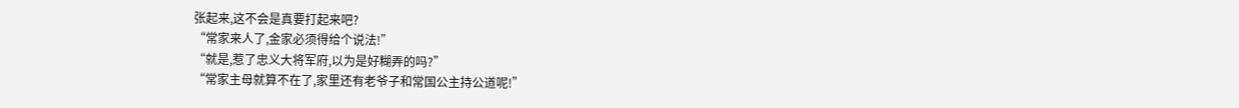张起来,这不会是真要打起来吧?
“常家来人了,金家必须得给个说法!”
“就是,惹了忠义大将军府,以为是好糊弄的吗?”
“常家主母就算不在了,家里还有老爷子和常国公主持公道呢!”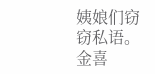姨娘们窃窃私语。
金喜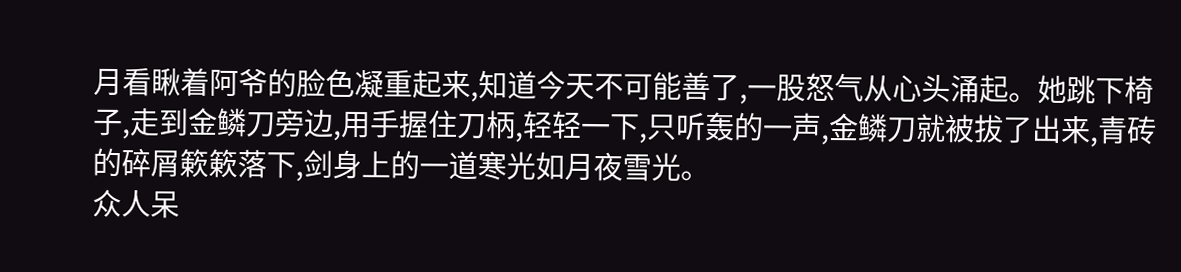月看瞅着阿爷的脸色凝重起来,知道今天不可能善了,一股怒气从心头涌起。她跳下椅子,走到金鳞刀旁边,用手握住刀柄,轻轻一下,只听轰的一声,金鳞刀就被拔了出来,青砖的碎屑簌簌落下,剑身上的一道寒光如月夜雪光。
众人呆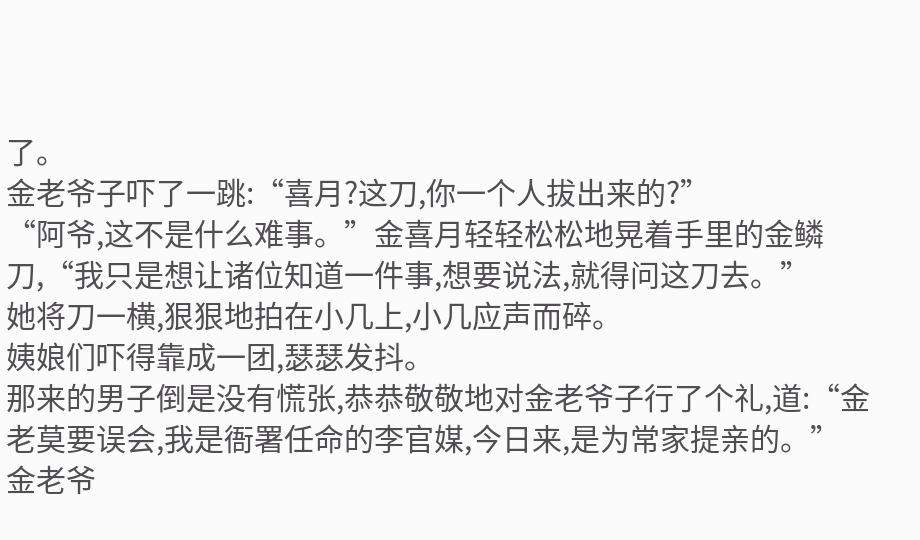了。
金老爷子吓了一跳:“喜月?这刀,你一个人拔出来的?”
“阿爷,这不是什么难事。”金喜月轻轻松松地晃着手里的金鳞刀,“我只是想让诸位知道一件事,想要说法,就得问这刀去。”
她将刀一横,狠狠地拍在小几上,小几应声而碎。
姨娘们吓得靠成一团,瑟瑟发抖。
那来的男子倒是没有慌张,恭恭敬敬地对金老爷子行了个礼,道:“金老莫要误会,我是衙署任命的李官媒,今日来,是为常家提亲的。”
金老爷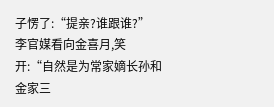子愣了:“提亲?谁跟谁?”
李官媒看向金喜月,笑开:“自然是为常家嫡长孙和金家三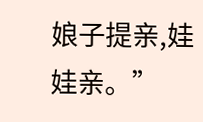娘子提亲,娃娃亲。”